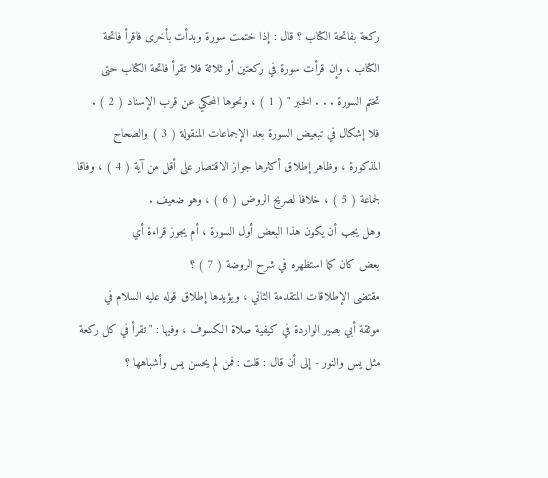ركعة بفاتحة الكتاب ؟ قال : إذا ختمت سورة وبدأت بأخرى فاقرأ فاتحة
الكتاب ، وإن قرأت سورة في ركعتين أو ثلاثة فلا تقرأ فاتحة الكتاب حتى
تختم السورة . . . الخبر " ( 1 ) ، ونحوها المحكي عن قرب الإسناد ( 2 ) .
فلا إشكال في تبعيض السورة بعد الإجماعات المنقولة ( 3 ) والصحاح
المذكورة ، وظاهر إطلاق أكثرها جواز الاقتصار على أقل من آية ( 4 ) ، وفاقا
لجماعة ( 5 ) ، خلافا لصريح الروض ( 6 ) ، وهو ضعيف .
وهل يجب أن يكون هذا البعض أول السورة ، أم يجوز قراءة أي
بعض كان كما استظهره في شرح الروضة ( 7 ) ؟
مقتضى الإطلاقات المتقدمة الثاني ، ويؤيدها إطلاق قوله عليه السلام في
موثقة أبي بصير الواردة في كيفية صلاة الكسوف ، وفيها : " تقرأ في كل ركعة
مثل يس والنور - إلى أن قال : قلت : فمن لم يحسن يس وأشباهها ؟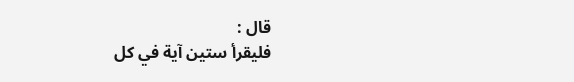قال :
فليقرأ ستين آية في كل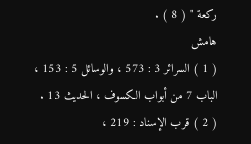ركعة " ( 8 ) .
هامش
( 1 ) السرائر 3 : 573 ، والوسائل 5 : 153 ، الباب 7 من أبواب الكسوف ، الحديث 13 .
( 2 ) قرب الإسناد : 219 ،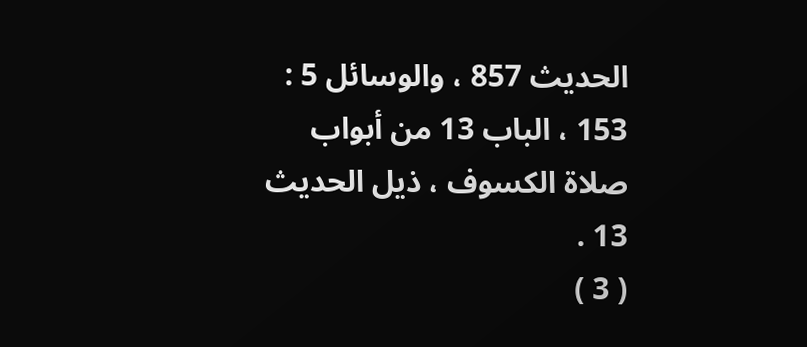الحديث 857 ، والوسائل 5 : 153 ، الباب 13 من أبواب
صلاة الكسوف ، ذيل الحديث 13 .
( 3 )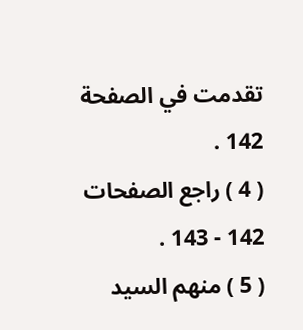تقدمت في الصفحة 142 .
( 4 ) راجع الصفحات 142 - 143 .
( 5 ) منهم السيد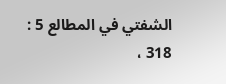الشفتي في المطالع 5 : 318 ،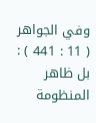وفي الجواهر ( 11 : 441 ) : بل ظاهر
المنظومة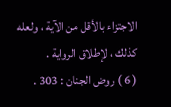الاجتزاء بالأقل من الآية ، ولعله كذلك ، لإطلاق الرواية .
( 6 ) روض الجنان : 303 .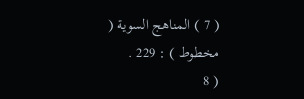( 7 ) المناهج السوية ( مخطوط ) : 229 .
( 8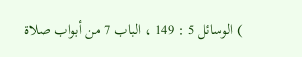) الوسائل 5 : 149 ، الباب 7 من أبواب صلاة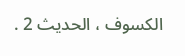الكسوف ، الحديث 2 .